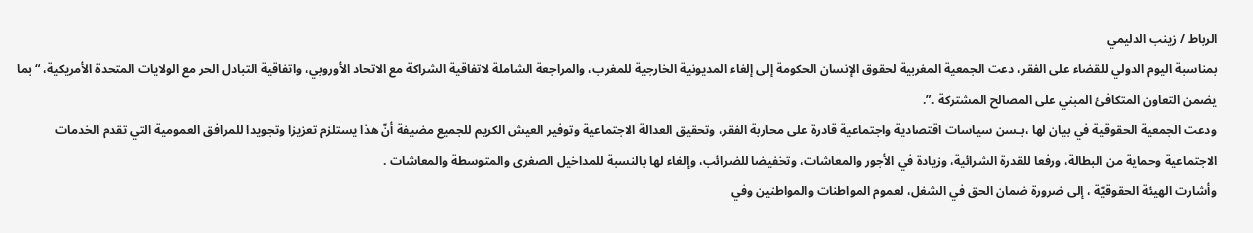الرباط / زينب الدليمي
بمناسبة اليوم الدولي للقضاء على الفقر، دعت الجمعية المغربية لحقوق الإنسان الحكومة إلى إلغاء المديونية الخارجية للمغرب، والمراجعة الشاملة لاتفاقية الشراكة مع الاتحاد الأوروبي، واتفاقية التبادل الحر مع الولايات المتحدة الأمريكية، “بما يضمن التعاون المتكافئ المبني على المصالح المشتركة .”.
ودعت الجمعية الحقوقية في بيان لها ،بـسن سياسات اقتصادية واجتماعية قادرة على محاربة الفقر، وتحقيق العدالة الاجتماعية وتوفير العيش الكريم للجميع مضيفة أنّ هذا يستلزم تعزيزا وتجويدا للمرافق العمومية التي تقدم الخدمات الاجتماعية وحماية من البطالة، ورفعا للقدرة الشرائية، وزيادة في الأجور والمعاشات، وتخفيضا للضرائب، وإلغاء لها بالنسبة للمداخيل الصغرى والمتوسطة والمعاشات .
وأشارت الهيئة الحقوقيّة ، إلى ضرورة ضمان الحق في الشغل، لعموم المواطنات والمواطنين وفي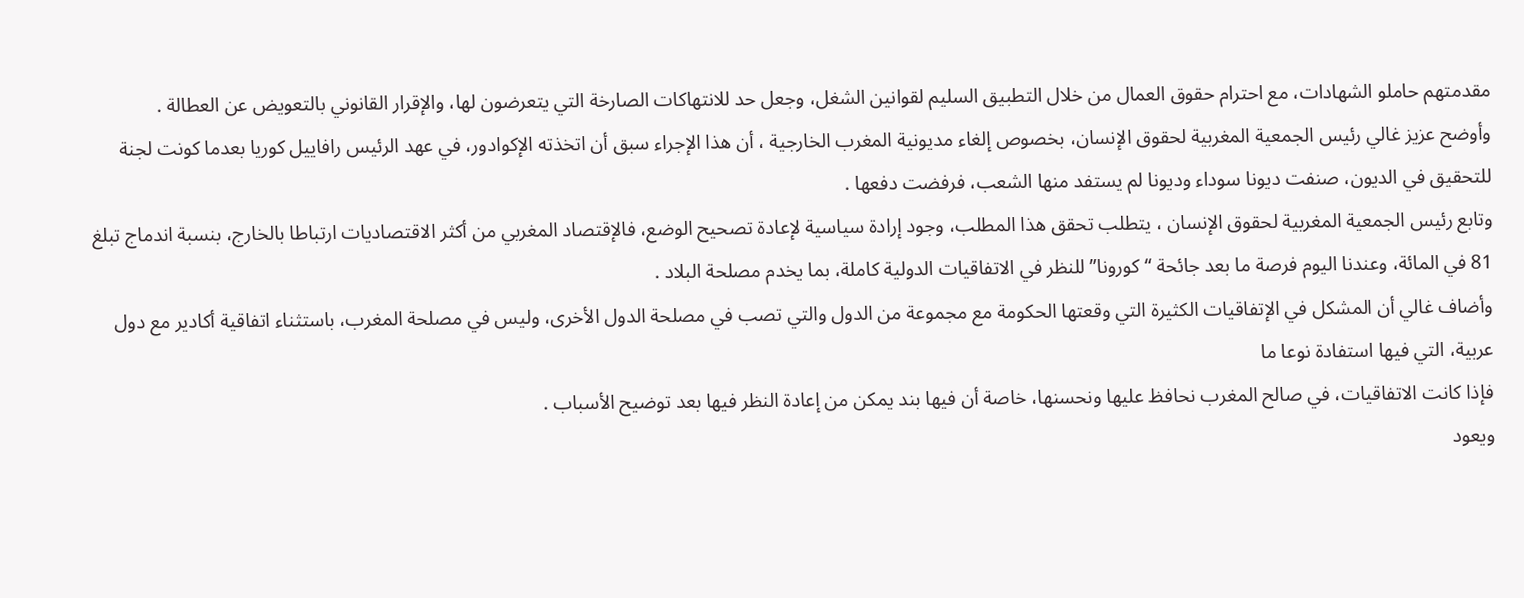مقدمتهم حاملو الشهادات، مع احترام حقوق العمال من خلال التطبيق السليم لقوانين الشغل، وجعل حد للانتهاكات الصارخة التي يتعرضون لها، والإقرار القانوني بالتعويض عن العطالة .
وأوضح عزيز غالي رئيس الجمعية المغربية لحقوق الإنسان، بخصوص إلغاء مديونية المغرب الخارجية ، أن هذا الإجراء سبق أن اتخذته الإكوادور، في عهد الرئيس رافاييل كوريا بعدما كونت لجنة للتحقيق في الديون، صنفت ديونا سوداء وديونا لم يستفد منها الشعب، فرفضت دفعها .
وتابع رئيس الجمعية المغربية لحقوق الإنسان ، يتطلب تحقق هذا المطلب، وجود إرادة سياسية لإعادة تصحيح الوضع، فالإقتصاد المغربي من أكثر الاقتصاديات ارتباطا بالخارج، بنسبة اندماج تبلغ 81 في المائة، وعندنا اليوم فرصة ما بعد جائحة “كورونا” للنظر في الاتفاقيات الدولية كاملة، بما يخدم مصلحة البلاد .
وأضاف غالي أن المشكل في الإتفاقيات الكثيرة التي وقعتها الحكومة مع مجموعة من الدول والتي تصب في مصلحة الدول الأخرى، وليس في مصلحة المغرب، باستثناء اتفاقية أكادير مع دول عربية، التي فيها استفادة نوعا ما
فإذا كانت الاتفاقيات، في صالح المغرب نحافظ عليها ونحسنها، خاصة أن فيها بند يمكن من إعادة النظر فيها بعد توضيح الأسباب .
ويعود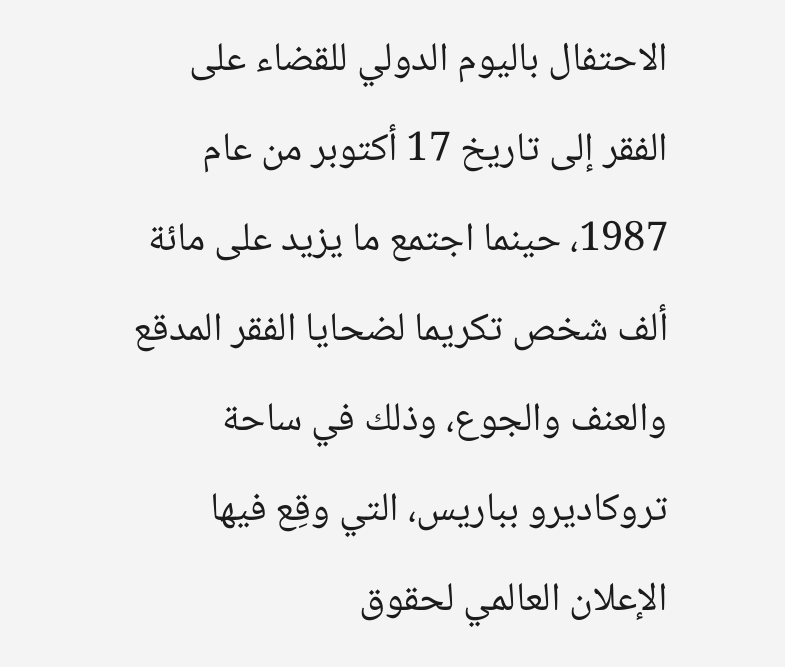الاحتفال باليوم الدولي للقضاء على الفقر إلى تاريخ 17 أكتوبر من عام 1987، حينما اجتمع ما يزيد على مائة ألف شخص تكريما لضحايا الفقر المدقع والعنف والجوع، وذلك في ساحة تروكاديرو بباريس، التي وقِع فيها الإعلان العالمي لحقوق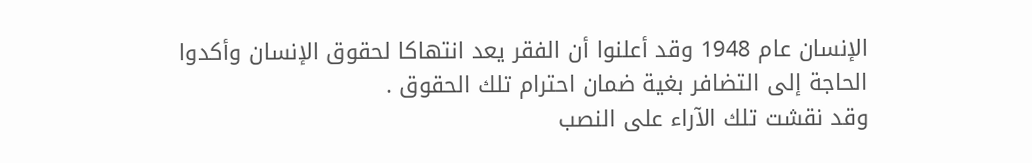الإنسان عام 1948 وقد أعلنوا أن الفقر يعد انتهاكا لحقوق الإنسان وأكدوا الحاجة إلى التضافر بغية ضمان احترام تلك الحقوق .
وقد نقشت تلك الآراء على النصب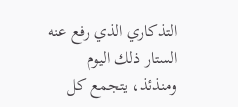التذكاري الذي رفع عنه الستار ذلك اليوم ومنذئذ، يتجمع كل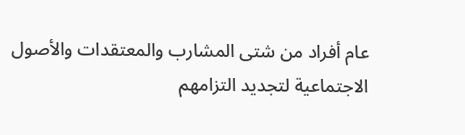عام أفراد من شتى المشارب والمعتقدات والأصول الاجتماعية لتجديد التزامهم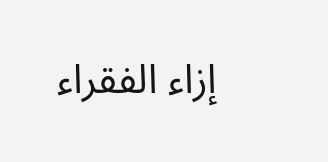إزاء الفقراء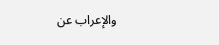والإعراب عن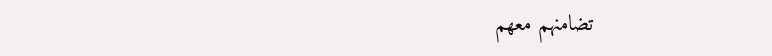تضامنهم معهم